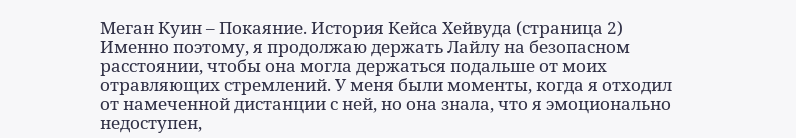Меган Куин – Покаяние. История Кейса Хейвуда (страница 2)
Именно поэтому, я продолжаю держать Лайлу на безопасном расстоянии, чтобы она могла держаться подальше от моих отравляющих стремлений. У меня были моменты, когда я отходил от намеченной дистанции с ней, но она знала, что я эмоционально недоступен,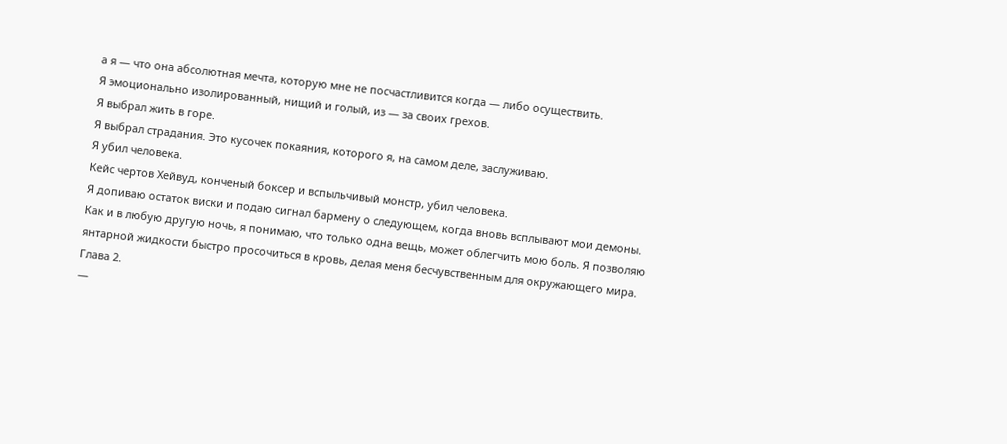а я — что она абсолютная мечта, которую мне не посчастливится когда — либо осуществить.
Я эмоционально изолированный, нищий и голый, из — за своих грехов.
Я выбрал жить в горе.
Я выбрал страдания. Это кусочек покаяния, которого я, на самом деле, заслуживаю.
Я убил человека.
Кейс чертов Хейвуд, конченый боксер и вспыльчивый монстр, убил человека.
Я допиваю остаток виски и подаю сигнал бармену о следующем, когда вновь всплывают мои демоны.
Как и в любую другую ночь, я понимаю, что только одна вещь, может облегчить мою боль. Я позволяю янтарной жидкости быстро просочиться в кровь, делая меня бесчувственным для окружающего мира.
Глава 2.
—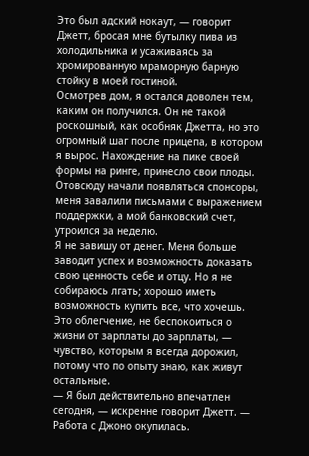Это был адский нокаут, — говорит Джетт, бросая мне бутылку пива из холодильника и усаживаясь за хромированную мраморную барную стойку в моей гостиной.
Осмотрев дом, я остался доволен тем, каким он получился. Он не такой роскошный, как особняк Джетта, но это огромный шаг после прицепа, в котором я вырос. Нахождение на пике своей формы на ринге, принесло свои плоды. Отовсюду начали появляться спонсоры, меня завалили письмами с выражением поддержки, а мой банковский счет, утроился за неделю.
Я не завишу от денег. Меня больше заводит успех и возможность доказать свою ценность себе и отцу. Но я не собираюсь лгать; хорошо иметь возможность купить все, что хочешь. Это облегчение, не беспокоиться о жизни от зарплаты до зарплаты, — чувство, которым я всегда дорожил, потому что по опыту знаю, как живут остальные.
— Я был действительно впечатлен сегодня, — искренне говорит Джетт. — Работа с Джоно окупилась.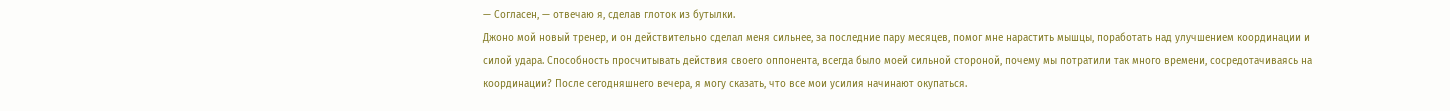— Согласен, — отвечаю я, сделав глоток из бутылки.
Джоно мой новый тренер, и он действительно сделал меня сильнее, за последние пару месяцев, помог мне нарастить мышцы, поработать над улучшением координации и силой удара. Способность просчитывать действия своего оппонента, всегда было моей сильной стороной, почему мы потратили так много времени, сосредотачиваясь на координации? После сегодняшнего вечера, я могу сказать, что все мои усилия начинают окупаться.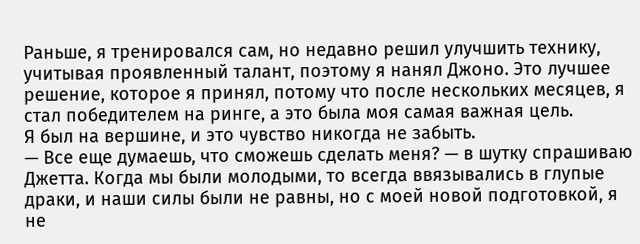Раньше, я тренировался сам, но недавно решил улучшить технику, учитывая проявленный талант, поэтому я нанял Джоно. Это лучшее решение, которое я принял, потому что после нескольких месяцев, я стал победителем на ринге, а это была моя самая важная цель.
Я был на вершине, и это чувство никогда не забыть.
— Все еще думаешь, что сможешь сделать меня? — в шутку спрашиваю Джетта. Когда мы были молодыми, то всегда ввязывались в глупые драки, и наши силы были не равны, но с моей новой подготовкой, я не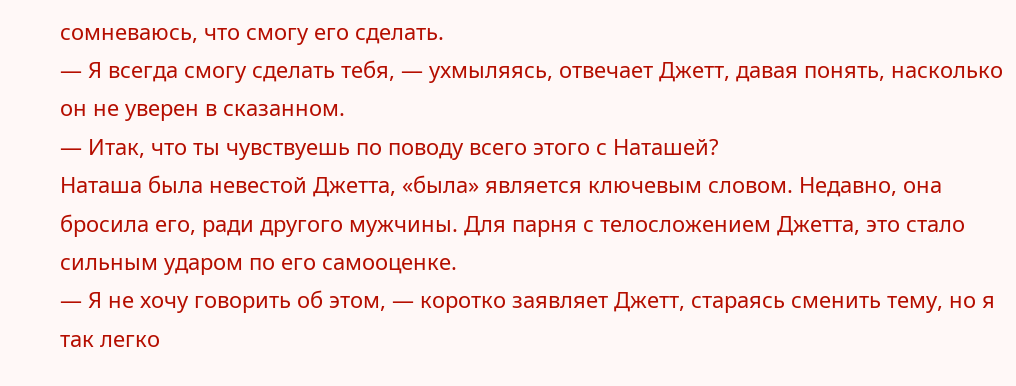сомневаюсь, что смогу его сделать.
— Я всегда смогу сделать тебя, — ухмыляясь, отвечает Джетт, давая понять, насколько он не уверен в сказанном.
— Итак, что ты чувствуешь по поводу всего этого с Наташей?
Наташа была невестой Джетта, «была» является ключевым словом. Недавно, она бросила его, ради другого мужчины. Для парня с телосложением Джетта, это стало сильным ударом по его самооценке.
— Я не хочу говорить об этом, — коротко заявляет Джетт, стараясь сменить тему, но я так легко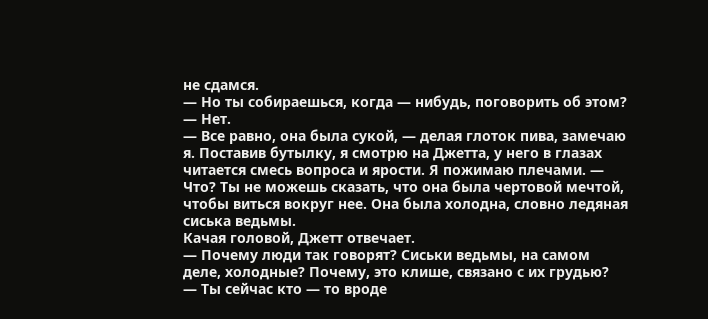не сдамся.
— Но ты собираешься, когда — нибудь, поговорить об этом?
— Нет.
— Все равно, она была сукой, — делая глоток пива, замечаю я. Поставив бутылку, я смотрю на Джетта, у него в глазах читается смесь вопроса и ярости. Я пожимаю плечами. — Что? Ты не можешь сказать, что она была чертовой мечтой, чтобы виться вокруг нее. Она была холодна, словно ледяная сиська ведьмы.
Качая головой, Джетт отвечает.
— Почему люди так говорят? Сиськи ведьмы, на самом деле, холодные? Почему, это клише, связано с их грудью?
— Ты сейчас кто — то вроде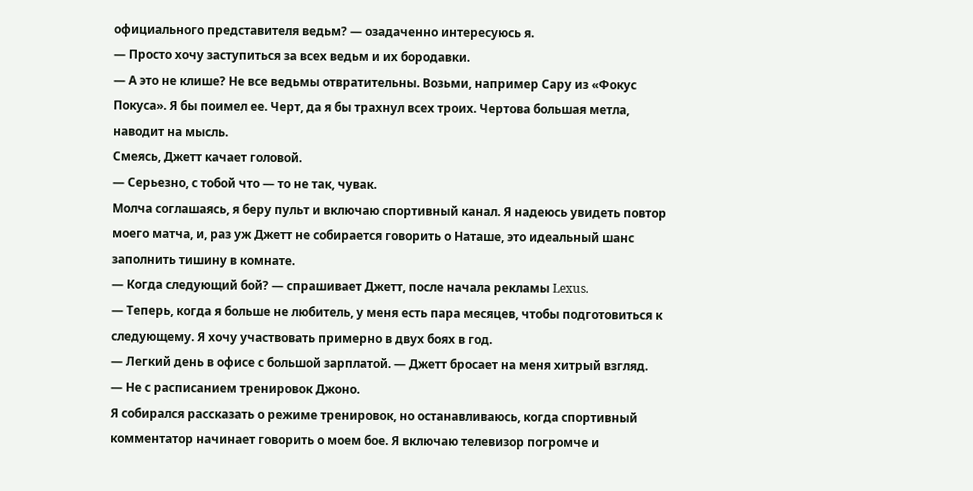официального представителя ведьм? — озадаченно интересуюсь я.
— Просто хочу заступиться за всех ведьм и их бородавки.
— А это не клише? Не все ведьмы отвратительны. Возьми, например Сару из «Фокус Покуса». Я бы поимел ее. Черт, да я бы трахнул всех троих. Чертова большая метла, наводит на мысль.
Смеясь, Джетт качает головой.
— Серьезно, с тобой что — то не так, чувак.
Молча соглашаясь, я беру пульт и включаю спортивный канал. Я надеюсь увидеть повтор моего матча, и, раз уж Джетт не собирается говорить о Наташе, это идеальный шанс заполнить тишину в комнате.
— Когда следующий бой? — спрашивает Джетт, после начала рекламы Lexus.
— Теперь, когда я больше не любитель, у меня есть пара месяцев, чтобы подготовиться к следующему. Я хочу участвовать примерно в двух боях в год.
— Легкий день в офисе с большой зарплатой. — Джетт бросает на меня хитрый взгляд.
— Не с расписанием тренировок Джоно.
Я собирался рассказать о режиме тренировок, но останавливаюсь, когда спортивный комментатор начинает говорить о моем бое. Я включаю телевизор погромче и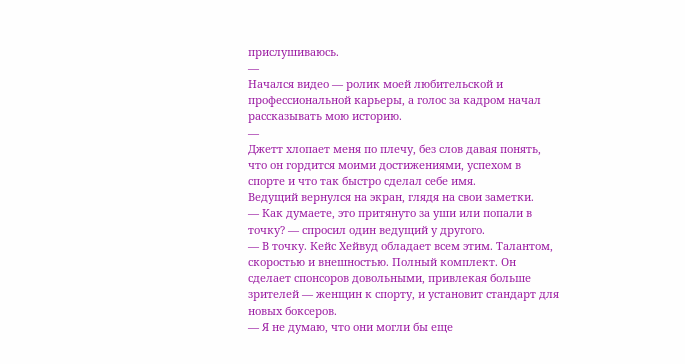прислушиваюсь.
—
Начался видео — ролик моей любительской и профессиональной карьеры, а голос за кадром начал рассказывать мою историю.
—
Джетт хлопает меня по плечу, без слов давая понять, что он гордится моими достижениями, успехом в спорте и что так быстро сделал себе имя.
Ведущий вернулся на экран, глядя на свои заметки.
— Как думаете, это притянуто за уши или попали в точку? — спросил один ведущий у другого.
— В точку. Кейс Хейвуд обладает всем этим. Талантом, скоростью и внешностью. Полный комплект. Он сделает спонсоров довольными, привлекая больше зрителей — женщин к спорту, и установит стандарт для новых боксеров.
— Я не думаю, что они могли бы еще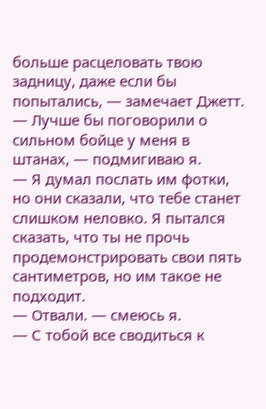больше расцеловать твою задницу, даже если бы попытались, — замечает Джетт.
— Лучше бы поговорили о сильном бойце у меня в штанах, — подмигиваю я.
— Я думал послать им фотки, но они сказали, что тебе станет слишком неловко. Я пытался сказать, что ты не прочь продемонстрировать свои пять сантиметров, но им такое не подходит.
— Отвали. — смеюсь я.
— С тобой все сводиться к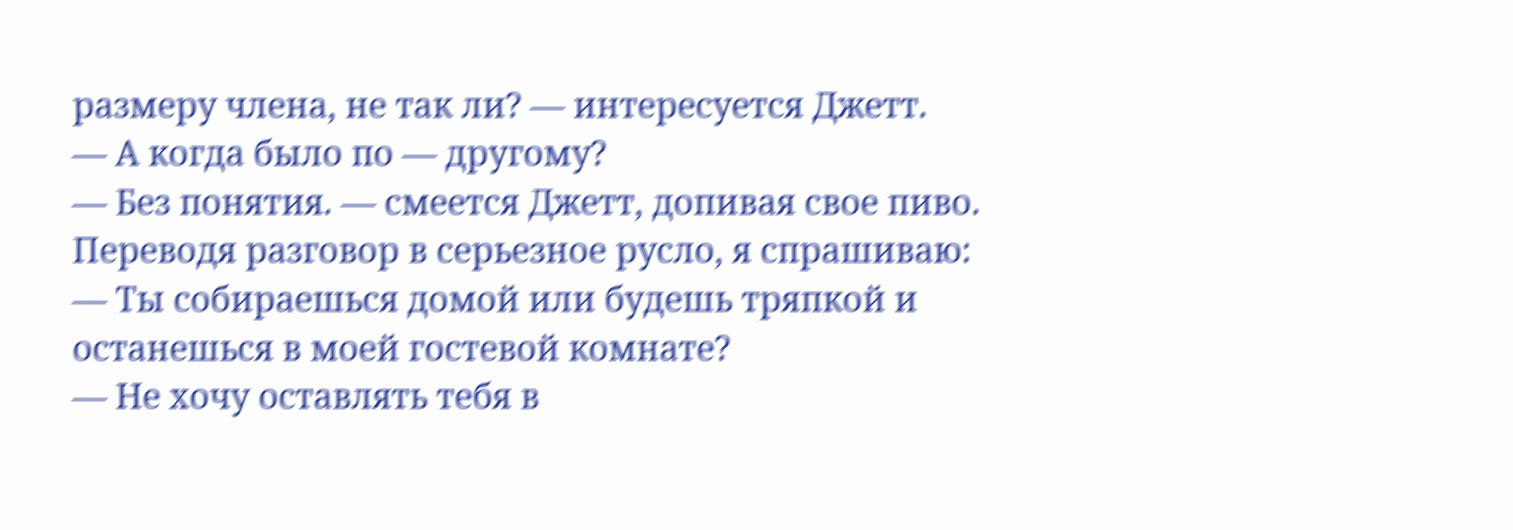размеру члена, не так ли? — интересуется Джетт.
— А когда было по — другому?
— Без понятия. — смеется Джетт, допивая свое пиво.
Переводя разговор в серьезное русло, я спрашиваю:
— Ты собираешься домой или будешь тряпкой и останешься в моей гостевой комнате?
— Не хочу оставлять тебя в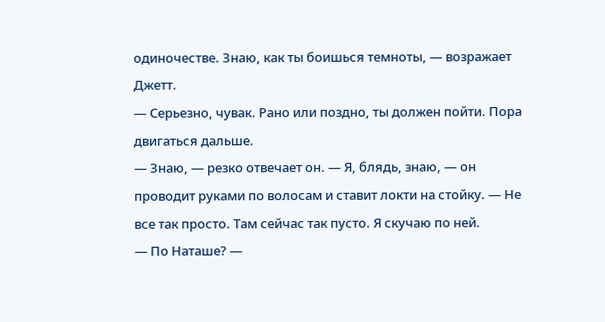одиночестве. Знаю, как ты боишься темноты, — возражает Джетт.
— Серьезно, чувак. Рано или поздно, ты должен пойти. Пора двигаться дальше.
— Знаю, — резко отвечает он. — Я, блядь, знаю, — он проводит руками по волосам и ставит локти на стойку. — Не все так просто. Там сейчас так пусто. Я скучаю по ней.
— По Наташе? —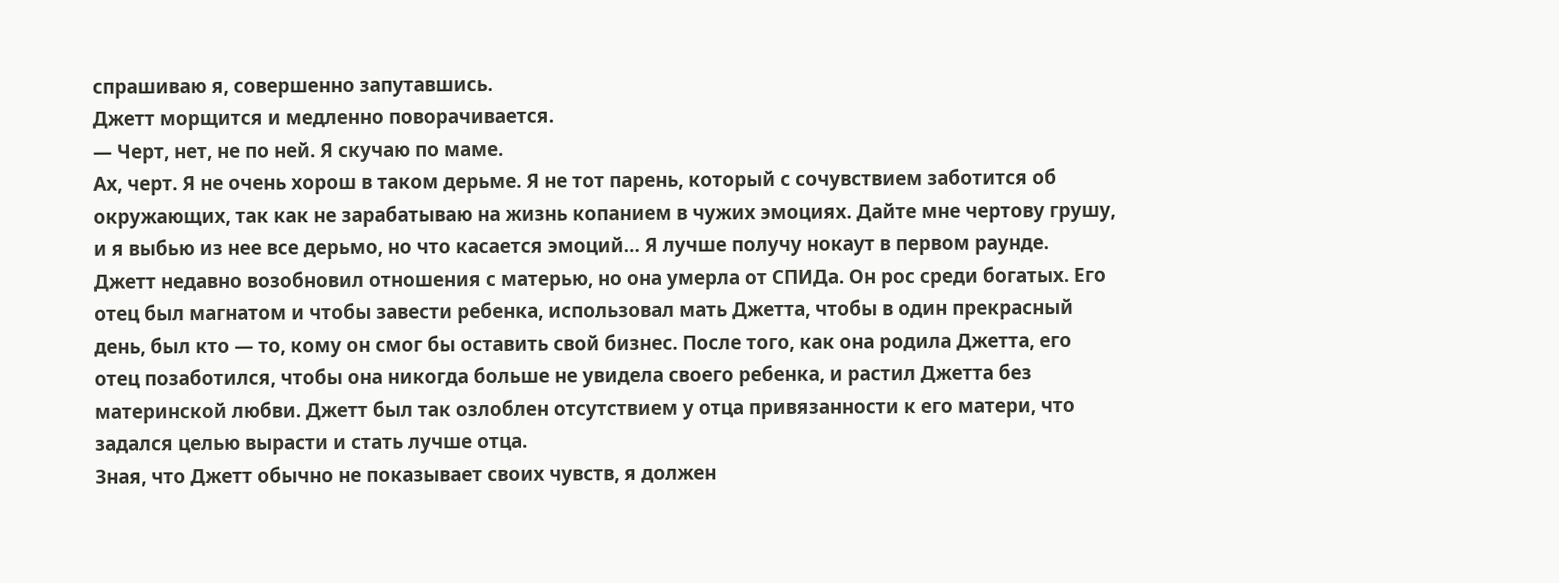спрашиваю я, совершенно запутавшись.
Джетт морщится и медленно поворачивается.
— Черт, нет, не по ней. Я скучаю по маме.
Ах, черт. Я не очень хорош в таком дерьме. Я не тот парень, который с сочувствием заботится об окружающих, так как не зарабатываю на жизнь копанием в чужих эмоциях. Дайте мне чертову грушу, и я выбью из нее все дерьмо, но что касается эмоций… Я лучше получу нокаут в первом раунде.
Джетт недавно возобновил отношения с матерью, но она умерла от СПИДа. Он рос среди богатых. Его отец был магнатом и чтобы завести ребенка, использовал мать Джетта, чтобы в один прекрасный день, был кто — то, кому он смог бы оставить свой бизнес. После того, как она родила Джетта, его отец позаботился, чтобы она никогда больше не увидела своего ребенка, и растил Джетта без материнской любви. Джетт был так озлоблен отсутствием у отца привязанности к его матери, что задался целью вырасти и стать лучше отца.
Зная, что Джетт обычно не показывает своих чувств, я должен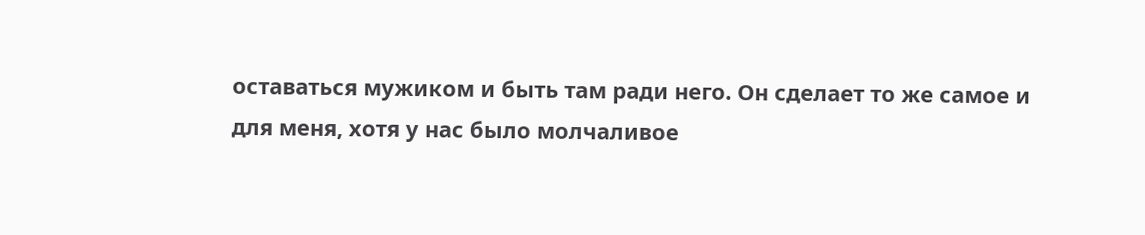оставаться мужиком и быть там ради него. Он сделает то же самое и для меня, хотя у нас было молчаливое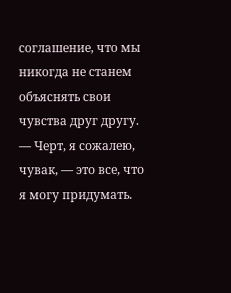соглашение, что мы никогда не станем объяснять свои чувства друг другу.
— Черт, я сожалею, чувак, — это все, что я могу придумать.